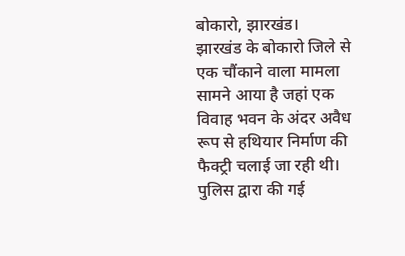बोकारो, झारखंड।
झारखंड के बोकारो जिले से एक चौंकाने वाला मामला सामने आया है जहां एक विवाह भवन के अंदर अवैध रूप से हथियार निर्माण की फैक्ट्री चलाई जा रही थी। पुलिस द्वारा की गई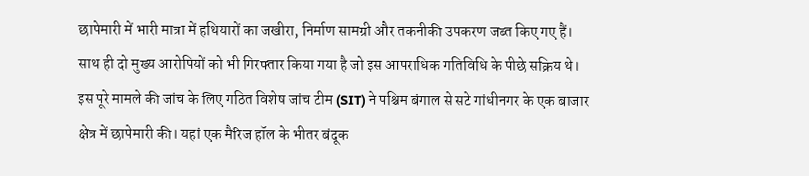छापेमारी में भारी मात्रा में हथियारों का जखीरा, निर्माण सामग्री और तकनीकी उपकरण जब्त किए गए हैं। साथ ही दो मुख्य आरोपियों को भी गिरफ्तार किया गया है जो इस आपराधिक गतिविधि के पीछे सक्रिय थे।
इस पूरे मामले की जांच के लिए गठित विशेष जांच टीम (SIT) ने पश्चिम बंगाल से सटे गांधीनगर के एक बाजार क्षेत्र में छापेमारी की। यहां एक मैरिज हॉल के भीतर बंदूक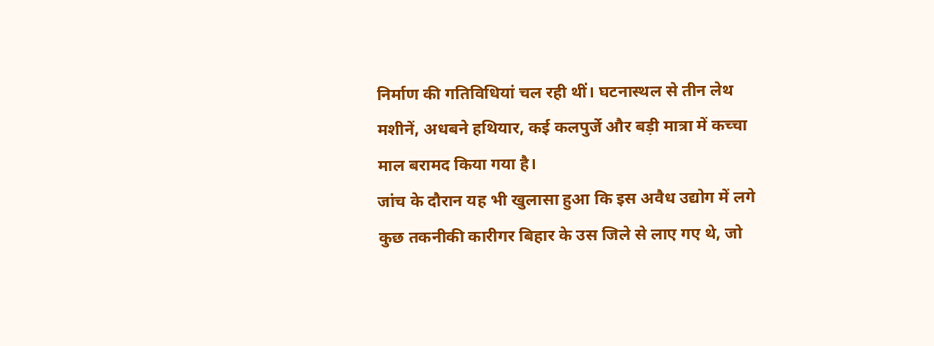निर्माण की गतिविधियां चल रही थीं। घटनास्थल से तीन लेथ मशीनें, अधबने हथियार, कई कलपुर्जे और बड़ी मात्रा में कच्चा माल बरामद किया गया है।
जांच के दौरान यह भी खुलासा हुआ कि इस अवैध उद्योग में लगे कुछ तकनीकी कारीगर बिहार के उस जिले से लाए गए थे, जो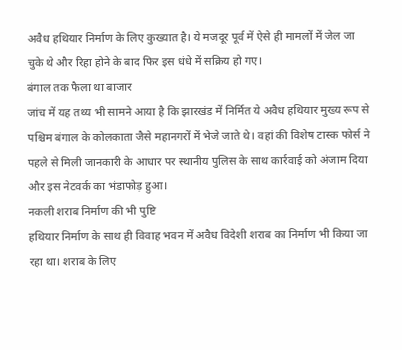अवैध हथियार निर्माण के लिए कुख्यात है। ये मजदूर पूर्व में ऐसे ही मामलों में जेल जा चुके थे और रिहा होने के बाद फिर इस धंधे में सक्रिय हो गए।
बंगाल तक फैला था बाजार
जांच में यह तथ्य भी सामने आया है कि झारखंड में निर्मित ये अवैध हथियार मुख्य रूप से पश्चिम बंगाल के कोलकाता जैसे महानगरों में भेजे जाते थे। वहां की विशेष टास्क फोर्स ने पहले से मिली जानकारी के आधार पर स्थानीय पुलिस के साथ कार्रवाई को अंजाम दिया और इस नेटवर्क का भंडाफोड़ हुआ।
नकली शराब निर्माण की भी पुष्टि
हथियार निर्माण के साथ ही विवाह भवन में अवैध विदेशी शराब का निर्माण भी किया जा रहा था। शराब के लिए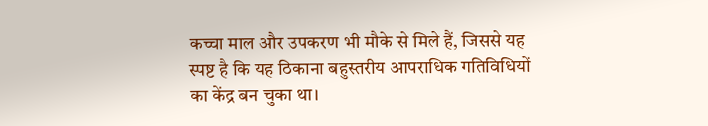कच्चा माल और उपकरण भी मौके से मिले हैं, जिससे यह स्पष्ट है कि यह ठिकाना बहुस्तरीय आपराधिक गतिविधियों का केंद्र बन चुका था।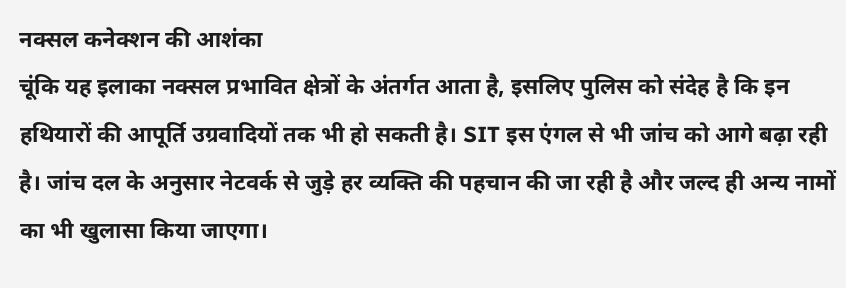नक्सल कनेक्शन की आशंका
चूंकि यह इलाका नक्सल प्रभावित क्षेत्रों के अंतर्गत आता है, इसलिए पुलिस को संदेह है कि इन हथियारों की आपूर्ति उग्रवादियों तक भी हो सकती है। SIT इस एंगल से भी जांच को आगे बढ़ा रही है। जांच दल के अनुसार नेटवर्क से जुड़े हर व्यक्ति की पहचान की जा रही है और जल्द ही अन्य नामों का भी खुलासा किया जाएगा।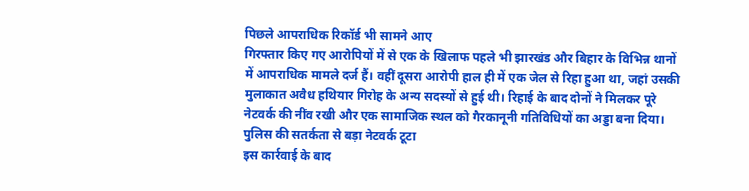पिछले आपराधिक रिकॉर्ड भी सामने आए
गिरफ्तार किए गए आरोपियों में से एक के खिलाफ पहले भी झारखंड और बिहार के विभिन्न थानों में आपराधिक मामले दर्ज हैं। वहीं दूसरा आरोपी हाल ही में एक जेल से रिहा हुआ था, जहां उसकी मुलाकात अवैध हथियार गिरोह के अन्य सदस्यों से हुई थी। रिहाई के बाद दोनों ने मिलकर पूरे नेटवर्क की नींव रखी और एक सामाजिक स्थल को गैरकानूनी गतिविधियों का अड्डा बना दिया।
पुलिस की सतर्कता से बड़ा नेटवर्क टूटा
इस कार्रवाई के बाद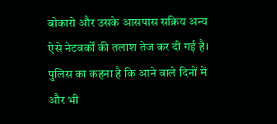बोकारो और उसके आसपास सक्रिय अन्य ऐसे नेटवर्कों की तलाश तेज कर दी गई है। पुलिस का कहना है कि आने वाले दिनों में और भी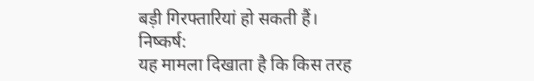बड़ी गिरफ्तारियां हो सकती हैं।
निष्कर्ष:
यह मामला दिखाता है कि किस तरह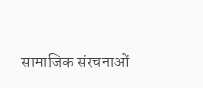सामाजिक संरचनाओं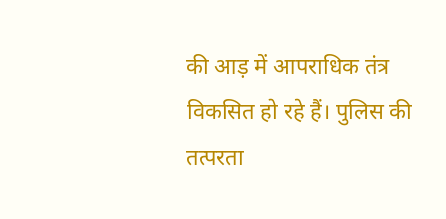की आड़ में आपराधिक तंत्र विकसित हो रहे हैं। पुलिस की तत्परता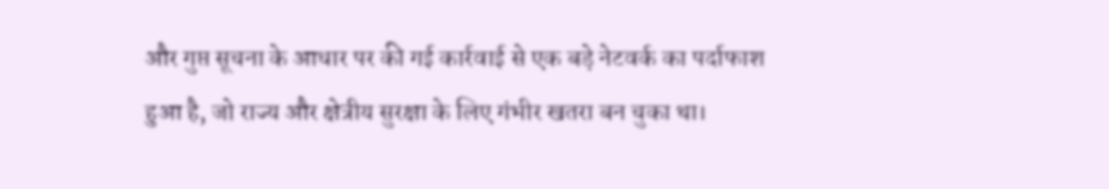और गुप्त सूचना के आधार पर की गई कार्रवाई से एक बड़े नेटवर्क का पर्दाफाश हुआ है, जो राज्य और क्षेत्रीय सुरक्षा के लिए गंभीर खतरा बन चुका था।